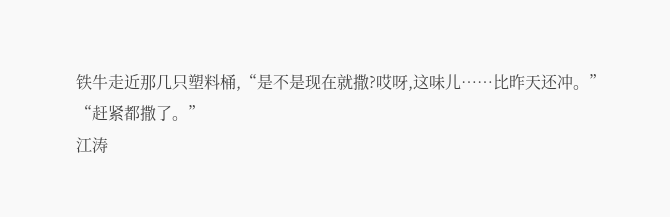铁牛走近那几只塑料桶,“是不是现在就撒?哎呀,这味儿……比昨天还冲。”
“赶紧都撒了。”
江涛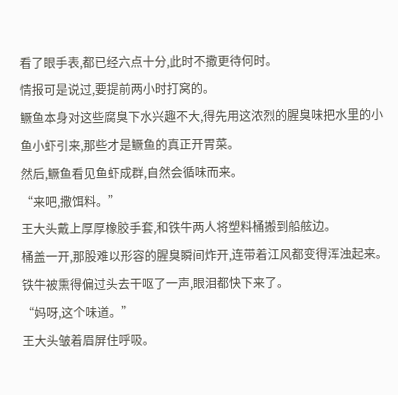看了眼手表,都已经六点十分,此时不撒更待何时。
情报可是说过,要提前两小时打窝的。
鳜鱼本身对这些腐臭下水兴趣不大,得先用这浓烈的腥臭味把水里的小鱼小虾引来,那些才是鳜鱼的真正开胃菜。
然后,鳜鱼看见鱼虾成群,自然会循味而来。
“来吧,撒饵料。”
王大头戴上厚厚橡胶手套,和铁牛两人将塑料桶搬到船舷边。
桶盖一开,那股难以形容的腥臭瞬间炸开,连带着江风都变得浑浊起来。
铁牛被熏得偏过头去干呕了一声,眼泪都快下来了。
“妈呀,这个味道。”
王大头皱着眉屏住呼吸。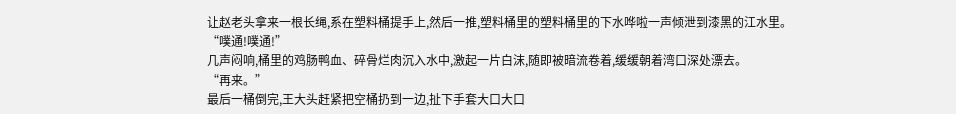让赵老头拿来一根长绳,系在塑料桶提手上,然后一推,塑料桶里的塑料桶里的下水哗啦一声倾泄到漆黑的江水里。
“噗通!噗通!”
几声闷响,桶里的鸡肠鸭血、碎骨烂肉沉入水中,激起一片白沫,随即被暗流卷着,缓缓朝着湾口深处漂去。
“再来。”
最后一桶倒完,王大头赶紧把空桶扔到一边,扯下手套大口大口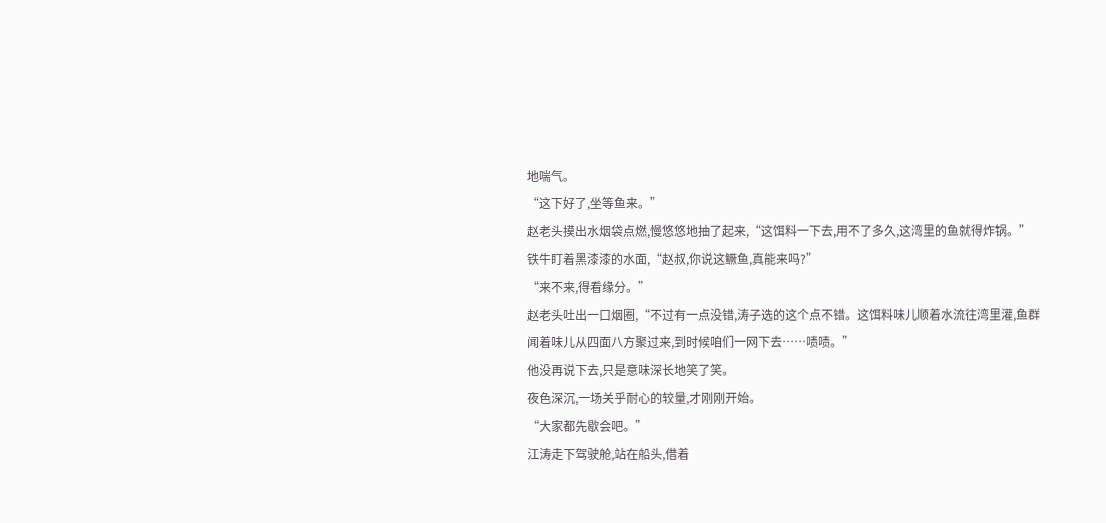地喘气。
“这下好了,坐等鱼来。”
赵老头摸出水烟袋点燃,慢悠悠地抽了起来,“这饵料一下去,用不了多久,这湾里的鱼就得炸锅。”
铁牛盯着黑漆漆的水面,“赵叔,你说这鳜鱼,真能来吗?”
“来不来,得看缘分。”
赵老头吐出一口烟圈,“不过有一点没错,涛子选的这个点不错。这饵料味儿顺着水流往湾里灌,鱼群闻着味儿从四面八方聚过来,到时候咱们一网下去……啧啧。”
他没再说下去,只是意味深长地笑了笑。
夜色深沉,一场关乎耐心的较量,才刚刚开始。
“大家都先歇会吧。”
江涛走下驾驶舱,站在船头,借着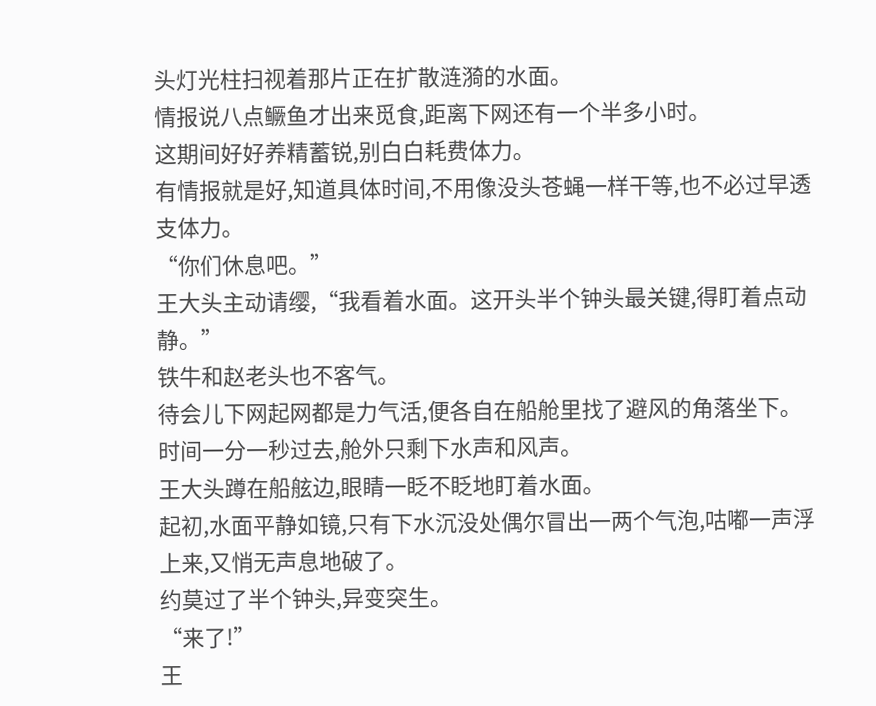头灯光柱扫视着那片正在扩散涟漪的水面。
情报说八点鳜鱼才出来觅食,距离下网还有一个半多小时。
这期间好好养精蓄锐,别白白耗费体力。
有情报就是好,知道具体时间,不用像没头苍蝇一样干等,也不必过早透支体力。
“你们休息吧。”
王大头主动请缨,“我看着水面。这开头半个钟头最关键,得盯着点动静。”
铁牛和赵老头也不客气。
待会儿下网起网都是力气活,便各自在船舱里找了避风的角落坐下。
时间一分一秒过去,舱外只剩下水声和风声。
王大头蹲在船舷边,眼睛一眨不眨地盯着水面。
起初,水面平静如镜,只有下水沉没处偶尔冒出一两个气泡,咕嘟一声浮上来,又悄无声息地破了。
约莫过了半个钟头,异变突生。
“来了!”
王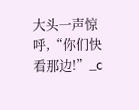大头一声惊呼,“你们快看那边!”_c